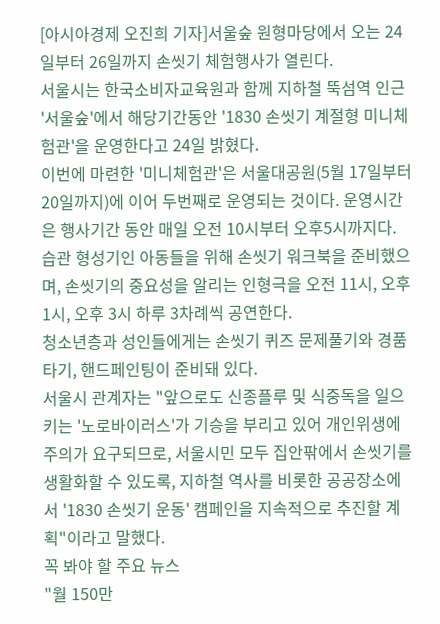[아시아경제 오진희 기자]서울숲 원형마당에서 오는 24일부터 26일까지 손씻기 체험행사가 열린다.
서울시는 한국소비자교육원과 함께 지하철 뚝섬역 인근 '서울숲'에서 해당기간동안 '1830 손씻기 계절형 미니체험관'을 운영한다고 24일 밝혔다.
이번에 마련한 '미니체험관'은 서울대공원(5월 17일부터 20일까지)에 이어 두번째로 운영되는 것이다. 운영시간은 행사기간 동안 매일 오전 10시부터 오후5시까지다.
습관 형성기인 아동들을 위해 손씻기 워크북을 준비했으며, 손씻기의 중요성을 알리는 인형극을 오전 11시, 오후 1시, 오후 3시 하루 3차례씩 공연한다.
청소년층과 성인들에게는 손씻기 퀴즈 문제풀기와 경품 타기, 핸드페인팅이 준비돼 있다.
서울시 관계자는 "앞으로도 신종플루 및 식중독을 일으키는 '노로바이러스'가 기승을 부리고 있어 개인위생에 주의가 요구되므로, 서울시민 모두 집안팎에서 손씻기를 생활화할 수 있도록, 지하철 역사를 비롯한 공공장소에서 '1830 손씻기 운동' 캠페인을 지속적으로 추진할 계획"이라고 말했다.
꼭 봐야 할 주요 뉴스
"월 150만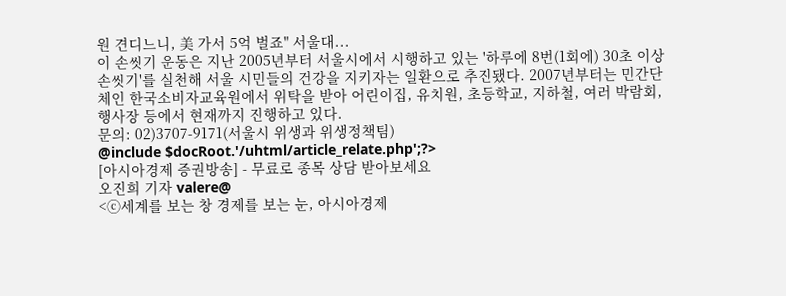원 견디느니, 美 가서 5억 벌죠" 서울대...
이 손씻기 운동은 지난 2005년부터 서울시에서 시행하고 있는 '하루에 8번(1회에) 30초 이상 손씻기'를 실천해 서울 시민들의 건강을 지키자는 일환으로 추진됐다. 2007년부터는 민간단체인 한국소비자교육원에서 위탁을 받아 어린이집, 유치원, 초등학교, 지하철, 여러 박람회, 행사장 등에서 현재까지 진행하고 있다.
문의: 02)3707-9171(서울시 위생과 위생정책팀)
@include $docRoot.'/uhtml/article_relate.php';?>
[아시아경제 증권방송] - 무료로 종목 상담 받아보세요
오진희 기자 valere@
<ⓒ세계를 보는 창 경제를 보는 눈, 아시아경제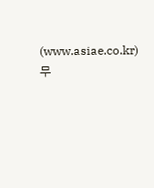(www.asiae.co.kr) 무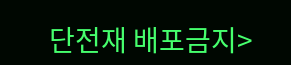단전재 배포금지>